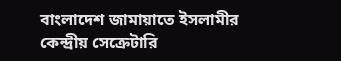বাংলাদেশ জামায়াতে ইসলামীর কেন্দ্রীয় সেক্রেটারি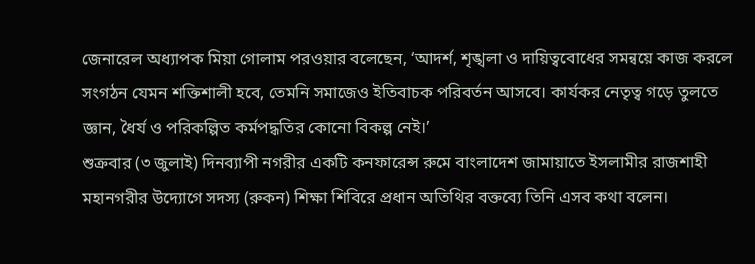জেনারেল অধ্যাপক মিয়া গোলাম পরওয়ার বলেছেন, ‘আদর্শ, শৃঙ্খলা ও দায়িত্ববোধের সমন্বয়ে কাজ করলে সংগঠন যেমন শক্তিশালী হবে, তেমনি সমাজেও ইতিবাচক পরিবর্তন আসবে। কার্যকর নেতৃত্ব গড়ে তুলতে জ্ঞান, ধৈর্য ও পরিকল্পিত কর্মপদ্ধতির কোনো বিকল্প নেই।’
শুক্রবার (৩ জুলাই) দিনব্যাপী নগরীর একটি কনফারেন্স রুমে বাংলাদেশ জামায়াতে ইসলামীর রাজশাহী মহানগরীর উদ্যোগে সদস্য (রুকন) শিক্ষা শিবিরে প্রধান অতিথির বক্তব্যে তিনি এসব কথা বলেন।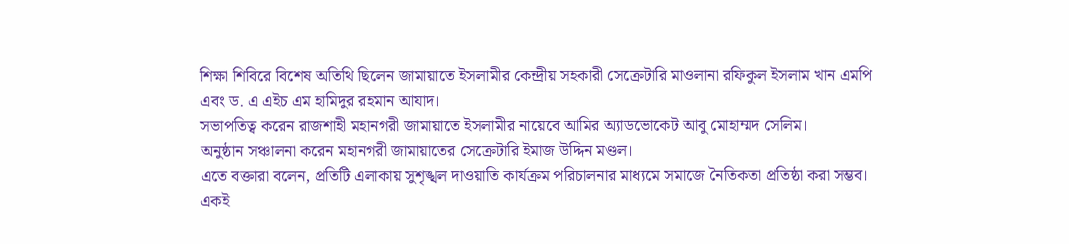শিক্ষা শিবিরে বিশেষ অতিথি ছিলেন জামায়াতে ইসলামীর কেন্দ্রীয় সহকারী সেক্রেটারি মাওলানা রফিকুল ইসলাম খান এমপি এবং ড. এ এইচ এম হামিদুর রহমান আযাদ।
সভাপতিত্ব করেন রাজশাহী মহানগরী জামায়াতে ইসলামীর নায়েবে আমির অ্যাডভোকেট আবু মোহাম্মদ সেলিম।
অনুষ্ঠান সঞ্চালনা করেন মহানগরী জামায়াতের সেক্রেটারি ইমাজ উদ্দিন মণ্ডল।
এতে বক্তারা বলেন, প্রতিটি এলাকায় সুশৃঙ্খল দাওয়াতি কার্যক্রম পরিচালনার মাধ্যমে সমাজে নৈতিকতা প্রতিষ্ঠা করা সম্ভব। একই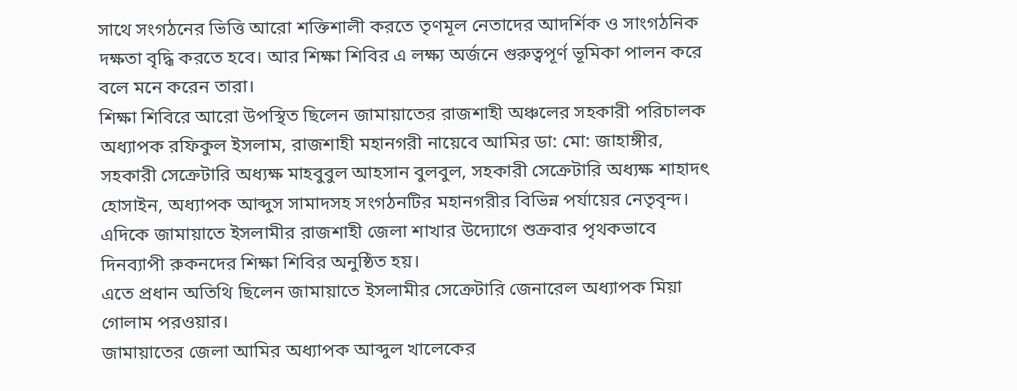সাথে সংগঠনের ভিত্তি আরো শক্তিশালী করতে তৃণমূল নেতাদের আদর্শিক ও সাংগঠনিক দক্ষতা বৃদ্ধি করতে হবে। আর শিক্ষা শিবির এ লক্ষ্য অর্জনে গুরুত্বপূর্ণ ভূমিকা পালন করে বলে মনে করেন তারা।
শিক্ষা শিবিরে আরো উপস্থিত ছিলেন জামায়াতের রাজশাহী অঞ্চলের সহকারী পরিচালক অধ্যাপক রফিকুল ইসলাম, রাজশাহী মহানগরী নায়েবে আমির ডা: মো: জাহাঙ্গীর, সহকারী সেক্রেটারি অধ্যক্ষ মাহবুবুল আহসান বুলবুল, সহকারী সেক্রেটারি অধ্যক্ষ শাহাদৎ হোসাইন, অধ্যাপক আব্দুস সামাদসহ সংগঠনটির মহানগরীর বিভিন্ন পর্যায়ের নেতৃবৃন্দ।
এদিকে জামায়াতে ইসলামীর রাজশাহী জেলা শাখার উদ্যোগে শুক্রবার পৃথকভাবে দিনব্যাপী রুকনদের শিক্ষা শিবির অনুষ্ঠিত হয়।
এতে প্রধান অতিথি ছিলেন জামায়াতে ইসলামীর সেক্রেটারি জেনারেল অধ্যাপক মিয়া গোলাম পরওয়ার।
জামায়াতের জেলা আমির অধ্যাপক আব্দুল খালেকের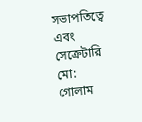সভাপতিত্বে এবং সেক্রেটারি মো: গোলাম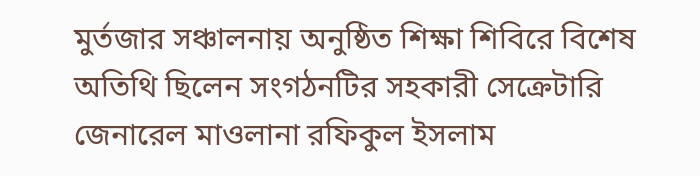মুর্তজার সঞ্চালনায় অনুষ্ঠিত শিক্ষা শিবিরে বিশেষ অতিথি ছিলেন সংগঠনটির সহকারী সেক্রেটারি জেনারেল মাওলানা রফিকুল ইসলাম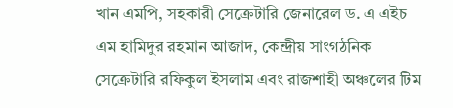খান এমপি, সহকারী সেক্রেটারি জেনারেল ড. এ এইচ এম হামিদুর রহমান আজাদ, কেন্দ্রীয় সাংগঠনিক সেক্রেটারি রফিকুল ইসলাম এবং রাজশাহী অঞ্চলের টিম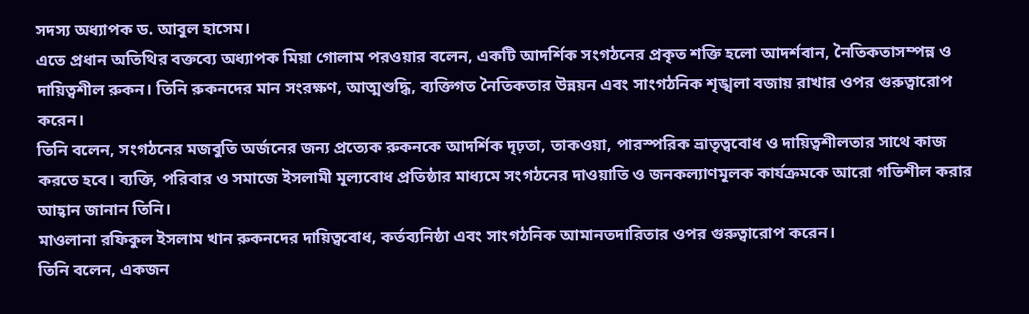সদস্য অধ্যাপক ড. আবুল হাসেম।
এতে প্রধান অতিথির বক্তব্যে অধ্যাপক মিয়া গোলাম পরওয়ার বলেন, একটি আদর্শিক সংগঠনের প্রকৃত শক্তি হলো আদর্শবান, নৈতিকতাসম্পন্ন ও দায়িত্বশীল রুকন। তিনি রুকনদের মান সংরক্ষণ, আত্মশুদ্ধি, ব্যক্তিগত নৈতিকতার উন্নয়ন এবং সাংগঠনিক শৃঙ্খলা বজায় রাখার ওপর গুরুত্বারোপ করেন।
তিনি বলেন, সংগঠনের মজবুতি অর্জনের জন্য প্রত্যেক রুকনকে আদর্শিক দৃঢ়তা, তাকওয়া, পারস্পরিক ভ্রাতৃত্ববোধ ও দায়িত্বশীলতার সাথে কাজ করতে হবে। ব্যক্তি, পরিবার ও সমাজে ইসলামী মূল্যবোধ প্রতিষ্ঠার মাধ্যমে সংগঠনের দাওয়াতি ও জনকল্যাণমূলক কার্যক্রমকে আরো গতিশীল করার আহ্বান জানান তিনি।
মাওলানা রফিকুল ইসলাম খান রুকনদের দায়িত্ববোধ, কর্তব্যনিষ্ঠা এবং সাংগঠনিক আমানতদারিতার ওপর গুরুত্বারোপ করেন।
তিনি বলেন, একজন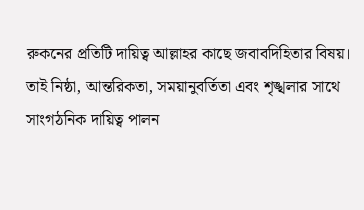রুকনের প্রতিটি দায়িত্ব আল্লাহর কাছে জবাবদিহিতার বিষয়। তাই নিষ্ঠা, আন্তরিকতা, সময়ানুবর্তিতা এবং শৃঙ্খলার সাথে সাংগঠনিক দায়িত্ব পালন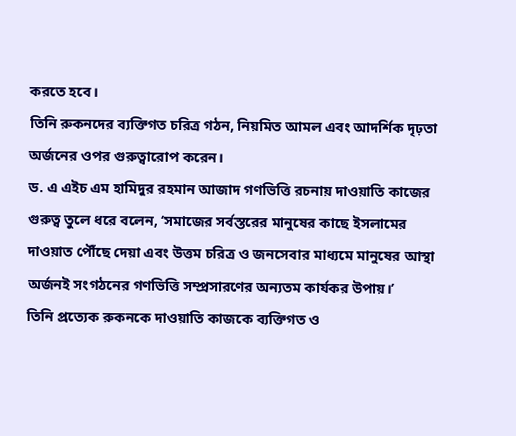করতে হবে।
তিনি রুকনদের ব্যক্তিগত চরিত্র গঠন, নিয়মিত আমল এবং আদর্শিক দৃঢ়তা অর্জনের ওপর গুরুত্বারোপ করেন।
ড. এ এইচ এম হামিদুর রহমান আজাদ গণভিত্তি রচনায় দাওয়াতি কাজের গুরুত্ব তুলে ধরে বলেন, ‘সমাজের সর্বস্তরের মানুষের কাছে ইসলামের দাওয়াত পৌঁছে দেয়া এবং উত্তম চরিত্র ও জনসেবার মাধ্যমে মানুষের আস্থা অর্জনই সংগঠনের গণভিত্তি সম্প্রসারণের অন্যতম কার্যকর উপায়।’
তিনি প্রত্যেক রুকনকে দাওয়াতি কাজকে ব্যক্তিগত ও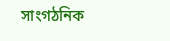সাংগঠনিক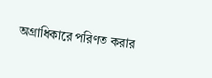অগ্রাধিকারে পরিণত করার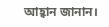আহ্বান জানান।